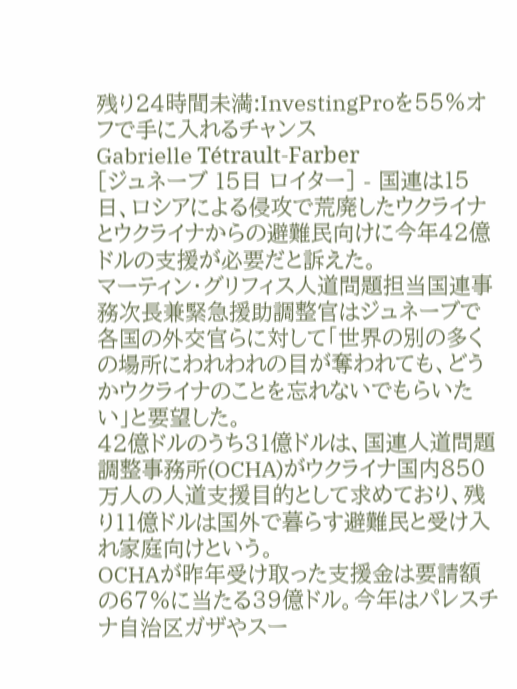残り24時間未満:InvestingProを55%オフで手に入れるチャンス
Gabrielle Tétrault-Farber
[ジュネーブ 15日 ロイター] - 国連は15日、ロシアによる侵攻で荒廃したウクライナとウクライナからの避難民向けに今年42億ドルの支援が必要だと訴えた。
マーティン・グリフィス人道問題担当国連事務次長兼緊急援助調整官はジュネーブで各国の外交官らに対して「世界の別の多くの場所にわれわれの目が奪われても、どうかウクライナのことを忘れないでもらいたい」と要望した。
42億ドルのうち31億ドルは、国連人道問題調整事務所(OCHA)がウクライナ国内850万人の人道支援目的として求めており、残り11億ドルは国外で暮らす避難民と受け入れ家庭向けという。
OCHAが昨年受け取った支援金は要請額の67%に当たる39億ドル。今年はパレスチナ自治区ガザやスー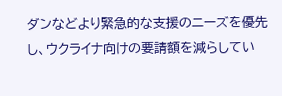ダンなどより緊急的な支援のニーズを優先し、ウクライナ向けの要請額を減らしてい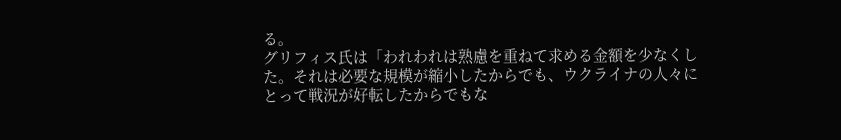る。
グリフィス氏は「われわれは熟慮を重ねて求める金額を少なくした。それは必要な規模が縮小したからでも、ウクライナの人々にとって戦況が好転したからでもな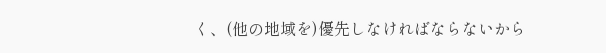く、(他の地域を)優先しなければならないから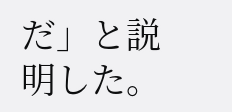だ」と説明した。